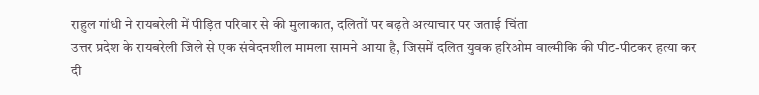राहुल गांधी ने रायबरेली में पीड़ित परिवार से की मुलाकात, दलितों पर बढ़ते अत्याचार पर जताई चिंता
उत्तर प्रदेश के रायबरेली जिले से एक संवेदनशील मामला सामने आया है, जिसमें दलित युवक हरिओम वाल्मीकि की पीट-पीटकर हत्या कर दी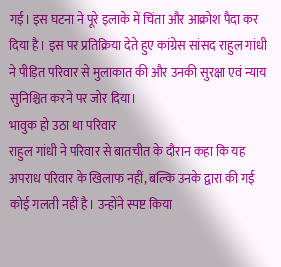गई। इस घटना ने पूरे इलाके में चिंता और आक्रोश पैदा कर दिया है। इस पर प्रतिक्रिया देते हुए कांग्रेस सांसद राहुल गांधी ने पीड़ित परिवार से मुलाकात की और उनकी सुरक्षा एवं न्याय सुनिश्चित करने पर जोर दिया।
भावुक हो उठा था परिवार
राहुल गांधी ने परिवार से बातचीत के दौरान कहा कि यह अपराध परिवार के खिलाफ नहीं, बल्कि उनके द्वारा की गई कोई गलती नहीं है। उन्होंने स्पष्ट किया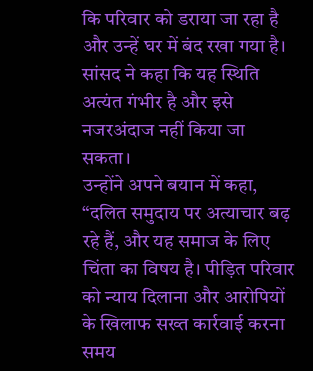कि परिवार को डराया जा रहा है और उन्हें घर में बंद रखा गया है। सांसद ने कहा कि यह स्थिति अत्यंत गंभीर है और इसे नजरअंदाज नहीं किया जा सकता।
उन्होंने अपने बयान में कहा, “दलित समुदाय पर अत्याचार बढ़ रहे हैं, और यह समाज के लिए चिंता का विषय है। पीड़ित परिवार को न्याय दिलाना और आरोपियों के खिलाफ सख्त कार्रवाई करना समय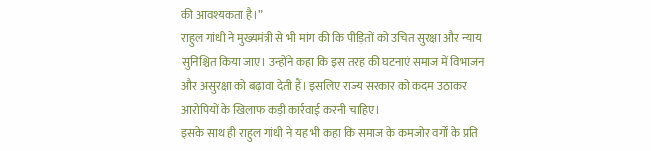की आवश्यकता है।”
राहुल गांधी ने मुख्यमंत्री से भी मांग की कि पीड़ितों को उचित सुरक्षा और न्याय सुनिश्चित किया जाए। उन्होंने कहा कि इस तरह की घटनाएं समाज में विभाजन और असुरक्षा को बढ़ावा देती हैं। इसलिए राज्य सरकार को कदम उठाकर आरोपियों के खिलाफ कड़ी कार्रवाई करनी चाहिए।
इसके साथ ही राहुल गांधी ने यह भी कहा कि समाज के कमजोर वर्गों के प्रति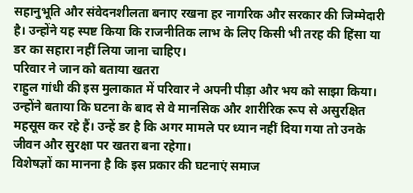सहानुभूति और संवेदनशीलता बनाए रखना हर नागरिक और सरकार की जिम्मेदारी है। उन्होंने यह स्पष्ट किया कि राजनीतिक लाभ के लिए किसी भी तरह की हिंसा या डर का सहारा नहीं लिया जाना चाहिए।
परिवार ने जान को बताया खतरा
राहुल गांधी की इस मुलाकात में परिवार ने अपनी पीड़ा और भय को साझा किया। उन्होंने बताया कि घटना के बाद से वे मानसिक और शारीरिक रूप से असुरक्षित महसूस कर रहे हैं। उन्हें डर है कि अगर मामले पर ध्यान नहीं दिया गया तो उनके जीवन और सुरक्षा पर खतरा बना रहेगा।
विशेषज्ञों का मानना है कि इस प्रकार की घटनाएं समाज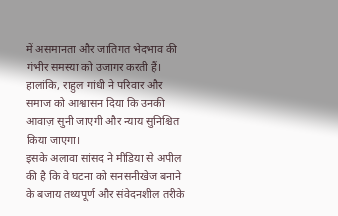में असमानता और जातिगत भेदभाव की गंभीर समस्या को उजागर करती हैं। हालांकि, राहुल गांधी ने परिवार और समाज को आश्वासन दिया कि उनकी आवाज़ सुनी जाएगी और न्याय सुनिश्चित किया जाएगा।
इसके अलावा सांसद ने मीडिया से अपील की है कि वे घटना को सनसनीखेज बनाने के बजाय तथ्यपूर्ण और संवेदनशील तरीके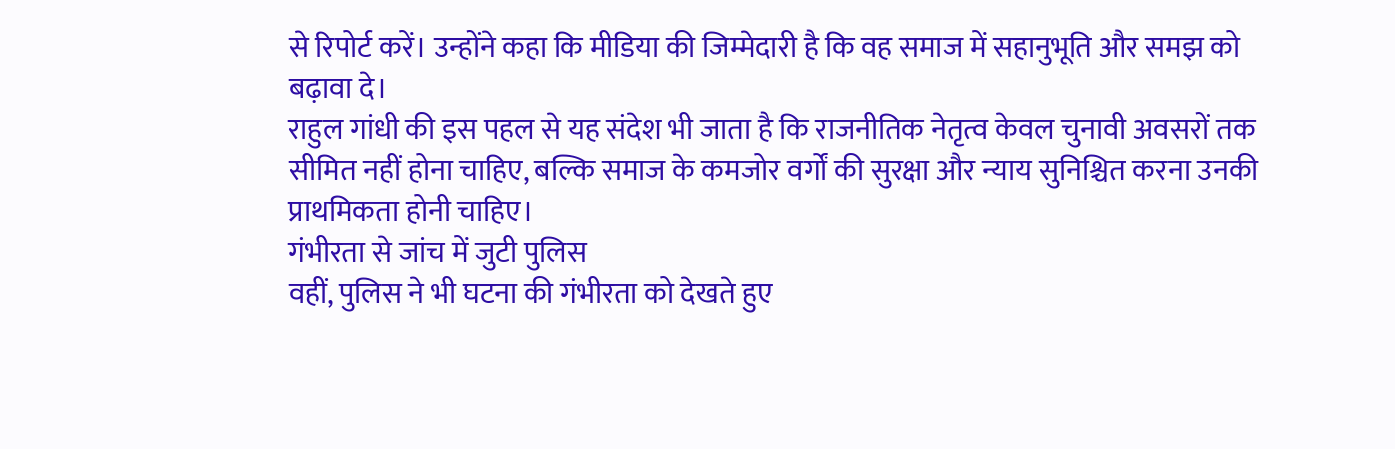से रिपोर्ट करें। उन्होंने कहा कि मीडिया की जिम्मेदारी है कि वह समाज में सहानुभूति और समझ को बढ़ावा दे।
राहुल गांधी की इस पहल से यह संदेश भी जाता है कि राजनीतिक नेतृत्व केवल चुनावी अवसरों तक सीमित नहीं होना चाहिए, बल्कि समाज के कमजोर वर्गों की सुरक्षा और न्याय सुनिश्चित करना उनकी प्राथमिकता होनी चाहिए।
गंभीरता से जांच में जुटी पुलिस
वहीं, पुलिस ने भी घटना की गंभीरता को देखते हुए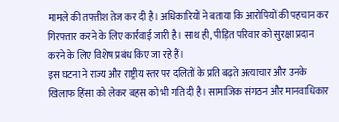मामले की तफ्तीश तेज कर दी है। अधिकारियों ने बताया कि आरोपियों की पहचान कर गिरफ्तार करने के लिए कार्रवाई जारी है। साथ ही, पीड़ित परिवार को सुरक्षा प्रदान करने के लिए विशेष प्रबंध किए जा रहे हैं।
इस घटना ने राज्य और राष्ट्रीय स्तर पर दलितों के प्रति बढ़ते अत्याचार और उनके खिलाफ हिंसा को लेकर बहस को भी गति दी है। सामाजिक संगठन और मानवाधिकार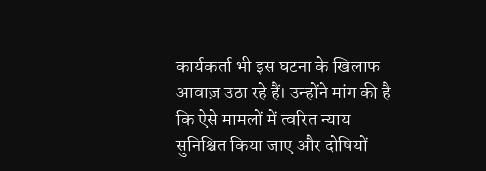कार्यकर्ता भी इस घटना के खिलाफ आवाज़ उठा रहे हैं। उन्होंने मांग की है कि ऐसे मामलों में त्वरित न्याय सुनिश्चित किया जाए और दोषियों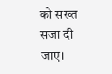को सख्त सजा दी जाए।